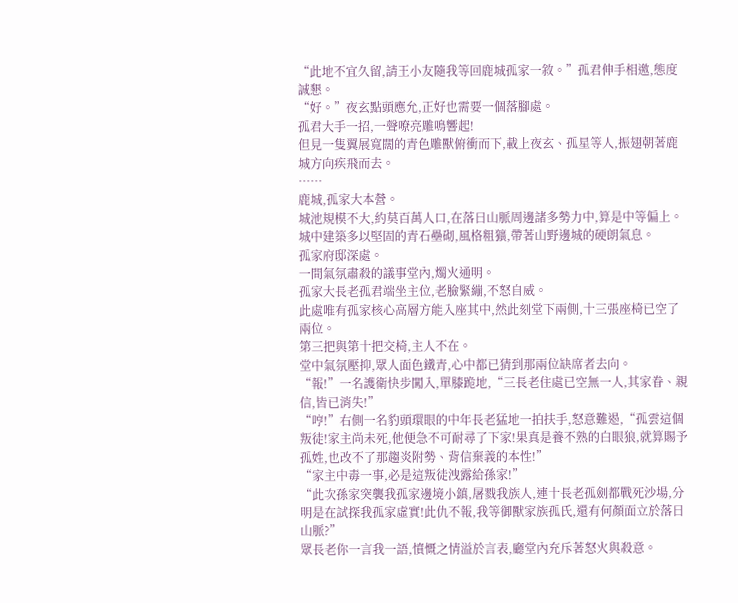“此地不宜久留,請王小友隨我等回鹿城孤家一敘。”孤君伸手相邀,態度誠懇。
“好。”夜玄點頭應允,正好也需要一個落腳處。
孤君大手一招,一聲嘹亮雕鳴響起!
但見一隻翼展寬闊的青色雕獸俯衝而下,載上夜玄、孤星等人,振翅朝著鹿城方向疾飛而去。
……
鹿城,孤家大本營。
城池規模不大,約莫百萬人口,在落日山脈周邊諸多勢力中,算是中等偏上。
城中建築多以堅固的青石壘砌,風格粗獷,帶著山野邊城的硬朗氣息。
孤家府邸深處。
一間氣氛肅殺的議事堂內,燭火通明。
孤家大長老孤君端坐主位,老臉緊繃,不怒自威。
此處唯有孤家核心高層方能入座其中,然此刻堂下兩側,十三張座椅已空了兩位。
第三把與第十把交椅,主人不在。
堂中氣氛壓抑,眾人面色鐵青,心中都已猜到那兩位缺席者去向。
“報!”一名護衛快步闖入,單膝跪地,“三長老住處已空無一人,其家眷、親信,皆已消失!”
“哼!”右側一名豹頭環眼的中年長老猛地一拍扶手,怒意難遏,“孤雲這個叛徒!家主尚未死,他便急不可耐尋了下家!果真是養不熟的白眼狼,就算賜予孤姓,也改不了那趨炎附勢、背信棄義的本性!”
“家主中毒一事,必是這叛徒洩露給孫家!”
“此次孫家突襲我孤家邊境小鎮,屠戮我族人,連十長老孤劍都戰死沙場,分明是在試探我孤家虛實!此仇不報,我等御獸家族孤氏,還有何顏面立於落日山脈?”
眾長老你一言我一語,憤慨之情溢於言表,廳堂內充斥著怒火與殺意。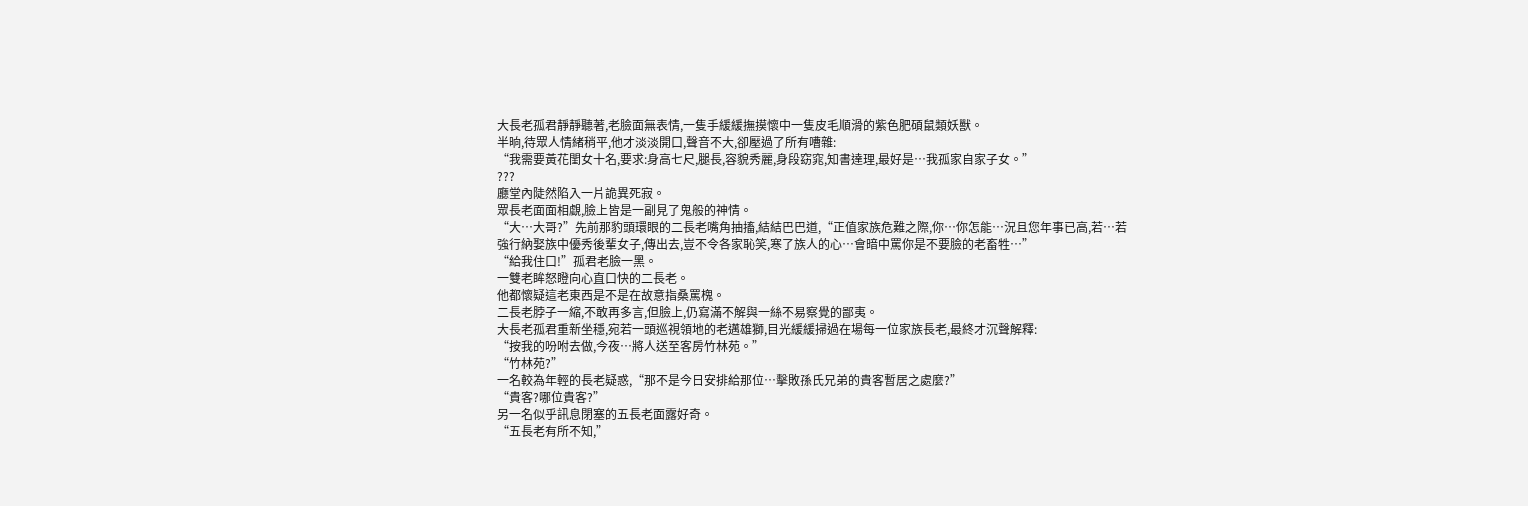大長老孤君靜靜聽著,老臉面無表情,一隻手緩緩撫摸懷中一隻皮毛順滑的紫色肥碩鼠類妖獸。
半晌,待眾人情緒稍平,他才淡淡開口,聲音不大,卻壓過了所有嘈雜:
“我需要黃花閨女十名,要求:身高七尺,腿長,容貌秀麗,身段窈窕,知書達理,最好是…我孤家自家子女。”
???
廳堂內陡然陷入一片詭異死寂。
眾長老面面相覷,臉上皆是一副見了鬼般的神情。
“大…大哥?”先前那豹頭環眼的二長老嘴角抽搐,結結巴巴道,“正值家族危難之際,你…你怎能…況且您年事已高,若…若強行納娶族中優秀後輩女子,傳出去,豈不令各家恥笑,寒了族人的心…會暗中罵你是不要臉的老畜牲…”
“給我住口!”孤君老臉一黑。
一雙老眸怒瞪向心直口快的二長老。
他都懷疑這老東西是不是在故意指桑罵槐。
二長老脖子一縮,不敢再多言,但臉上,仍寫滿不解與一絲不易察覺的鄙夷。
大長老孤君重新坐穩,宛若一頭巡視領地的老邁雄獅,目光緩緩掃過在場每一位家族長老,最終才沉聲解釋:
“按我的吩咐去做,今夜…將人送至客房竹林苑。”
“竹林苑?”
一名較為年輕的長老疑惑,“那不是今日安排給那位…擊敗孫氏兄弟的貴客暫居之處麼?”
“貴客?哪位貴客?”
另一名似乎訊息閉塞的五長老面露好奇。
“五長老有所不知,”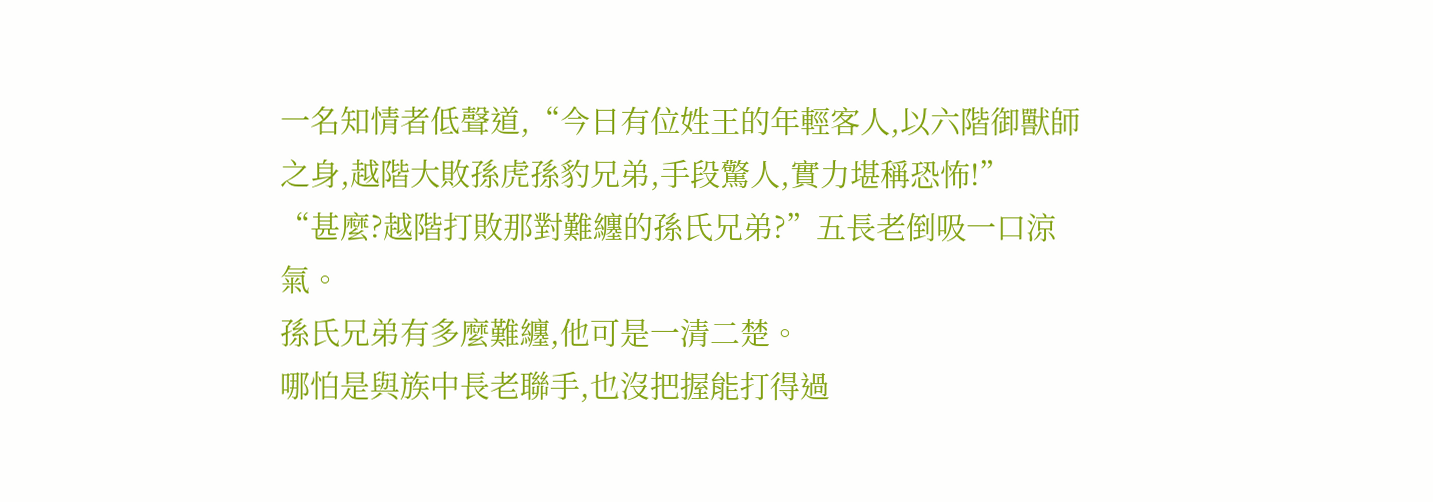一名知情者低聲道,“今日有位姓王的年輕客人,以六階御獸師之身,越階大敗孫虎孫豹兄弟,手段驚人,實力堪稱恐怖!”
“甚麼?越階打敗那對難纏的孫氏兄弟?”五長老倒吸一口涼氣。
孫氏兄弟有多麼難纏,他可是一清二楚。
哪怕是與族中長老聯手,也沒把握能打得過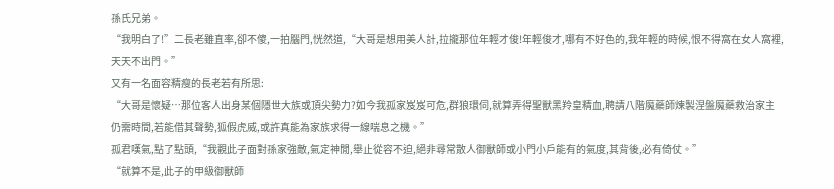孫氏兄弟。
“我明白了!”二長老雖直率,卻不傻,一拍腦門,恍然道,“大哥是想用美人計,拉攏那位年輕才俊!年輕俊才,哪有不好色的,我年輕的時候,恨不得窩在女人窩裡,天天不出門。”
又有一名面容精瘦的長老若有所思:
“大哥是懷疑…那位客人出身某個隱世大族或頂尖勢力?如今我孤家岌岌可危,群狼環伺,就算弄得聖獸黑羚皇精血,聘請八階魔藥師煉製涅盤魔藥救治家主仍需時間,若能借其聲勢,狐假虎威,或許真能為家族求得一線喘息之機。”
孤君嘆氣,點了點頭,“我觀此子面對孫家強敵,氣定神閒,舉止從容不迫,絕非尋常散人御獸師或小門小戶能有的氣度,其背後,必有倚仗。”
“就算不是,此子的甲級御獸師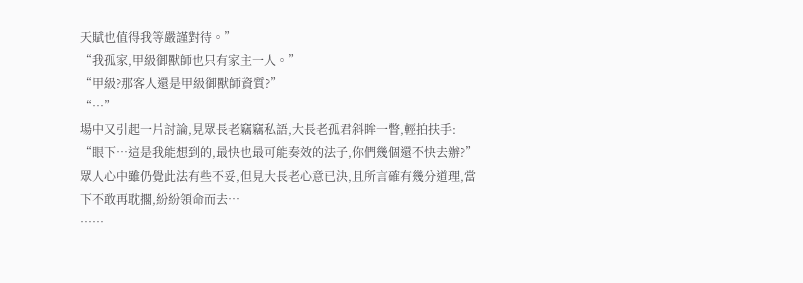天賦也值得我等嚴謹對待。”
“我孤家,甲級御獸師也只有家主一人。”
“甲級?那客人還是甲級御獸師資質?”
“…”
場中又引起一片討論,見眾長老竊竊私語,大長老孤君斜眸一瞥,輕拍扶手:
“眼下…這是我能想到的,最快也最可能奏效的法子,你們幾個還不快去辦?”
眾人心中雖仍覺此法有些不妥,但見大長老心意已決,且所言確有幾分道理,當下不敢再耽擱,紛紛領命而去…
……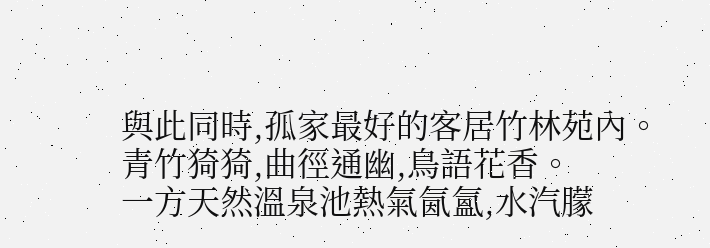與此同時,孤家最好的客居竹林苑內。
青竹猗猗,曲徑通幽,鳥語花香。
一方天然溫泉池熱氣氤氳,水汽朦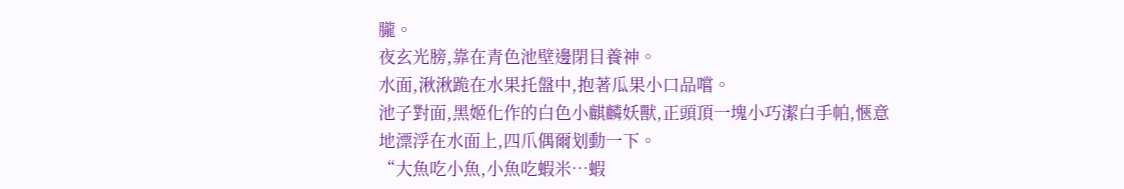朧。
夜玄光膀,靠在青色池壁邊閉目養神。
水面,湫湫跪在水果托盤中,抱著瓜果小口品嚐。
池子對面,黑姬化作的白色小麒麟妖獸,正頭頂一塊小巧潔白手帕,愜意地漂浮在水面上,四爪偶爾划動一下。
“大魚吃小魚,小魚吃蝦米…蝦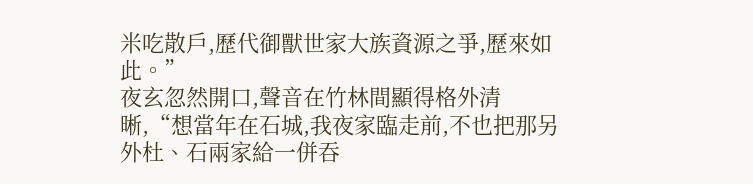米吃散戶,歷代御獸世家大族資源之爭,歷來如此。”
夜玄忽然開口,聲音在竹林間顯得格外清晰,“想當年在石城,我夜家臨走前,不也把那另外杜、石兩家給一併吞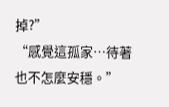掉?”
“感覺這孤家…待著也不怎麼安穩。”